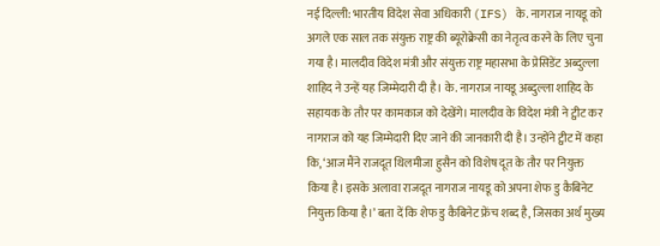नई दिल्ली: भारतीय विदेश सेवा अधिकारी (IFS) के. नागराज नायडू को अगले एक साल तक संयुक्त राष्ट्र की ब्यूरोक्रेसी का नेतृत्व करने के लिए चुना गया है। मालदीव विदेश मंत्री और संयुक्त राष्ट्र महासभा के प्रेसिडेंट अब्दुल्ला शाहिद ने उन्हें यह जिम्मेदारी दी है। के. नागराज नायडू अब्दुल्ला शाहिद के सहायक के तौर पर कामकाज को देखेंगे। मालदीव के विदेश मंत्री ने ट्वीट कर नागराज को यह जिम्मेदारी दिए जाने की जानकारी दी है। उन्होंने ट्वीट में कहा कि, ‘आज मैंने राजदूत थिलमीजा हुसैन को विशेष दूत के तौर पर नियुक्त किया है। इसके अलावा राजदूत नागराज नायडू को अपना शेफ डु कैबिनेट नियुक्त किया है।’ बता दें कि शेफ डु कैबिनेट फ्रेंच शब्द है, जिसका अर्थ मुख्य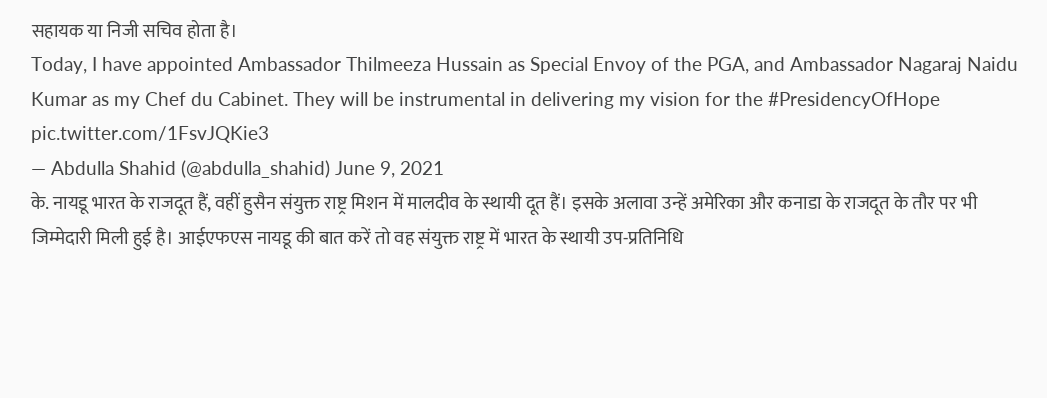सहायक या निजी सचिव होता है।
Today, I have appointed Ambassador Thilmeeza Hussain as Special Envoy of the PGA, and Ambassador Nagaraj Naidu Kumar as my Chef du Cabinet. They will be instrumental in delivering my vision for the #PresidencyOfHope pic.twitter.com/1FsvJQKie3
— Abdulla Shahid (@abdulla_shahid) June 9, 2021
के. नायडू भारत के राजदूत हैं, वहीं हुसैन संयुक्त राष्ट्र मिशन में मालदीव के स्थायी दूत हैं। इसके अलावा उन्हें अमेरिका और कनाडा के राजदूत के तौर पर भी जिम्मेदारी मिली हुई है। आईएफएस नायडू की बात करें तो वह संयुक्त राष्ट्र में भारत के स्थायी उप-प्रतिनिधि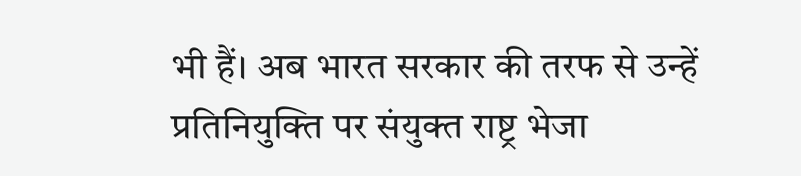भी हैं। अब भारत सरकार की तरफ से उन्हें प्रतिनियुक्ति पर संयुक्त राष्ट्र भेजा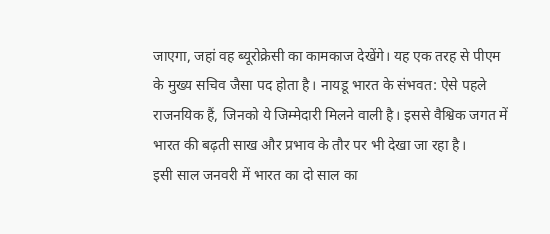जाएगा, जहां वह ब्यूरोक्रेसी का कामकाज देखेंगे। यह एक तरह से पीएम के मुख्य सचिव जैसा पद होता है। नायडू भारत के संभवत: ऐसे पहले राजनयिक हैं, जिनको ये जिम्मेदारी मिलने वाली है। इससे वैश्विक जगत में भारत की बढ़ती साख और प्रभाव के तौर पर भी देखा जा रहा है।
इसी साल जनवरी में भारत का दो साल का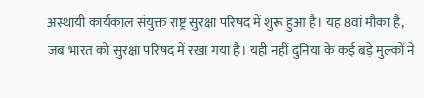अस्थायी कार्यकाल संयुक्त राष्ट्र सुरक्षा परिषद में शुरू हुआ है। यह 8वां मौका है, जब भारत को सुरक्षा परिषद में रखा गया है। यही नहीं दुनिया के कई बड़े मुल्कों ने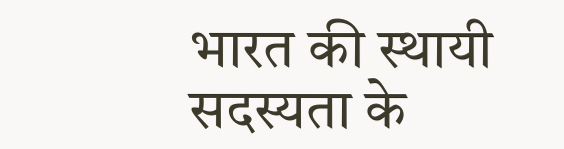भारत की स्थायी सदस्यता के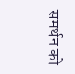समर्थन को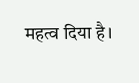महत्व दिया है।